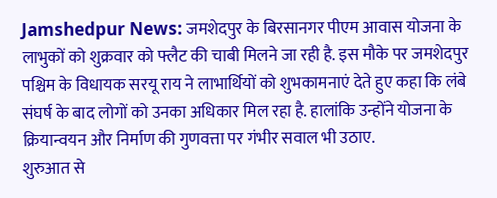Jamshedpur News: जमशेदपुर के बिरसानगर पीएम आवास योजना के लाभुकों को शुक्रवार को फ्लैट की चाबी मिलने जा रही है. इस मौके पर जमशेदपुर पश्चिम के विधायक सरयू राय ने लाभार्थियों को शुभकामनाएं देते हुए कहा कि लंबे संघर्ष के बाद लोगों को उनका अधिकार मिल रहा है. हालांकि उन्होंने योजना के क्रियान्वयन और निर्माण की गुणवत्ता पर गंभीर सवाल भी उठाए.
शुरुआत से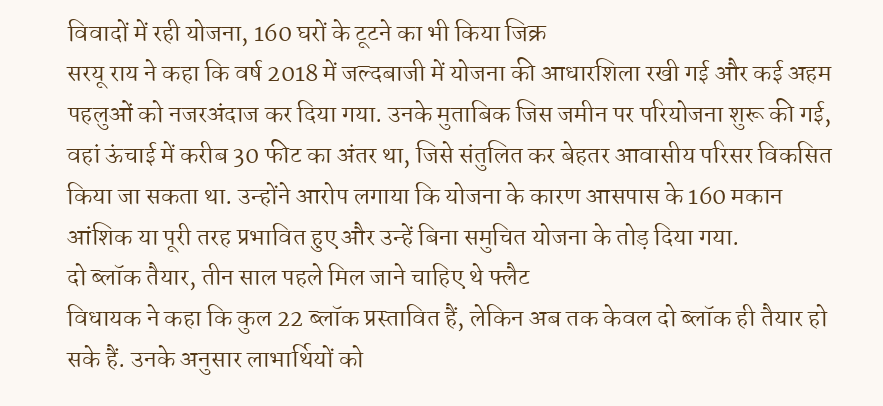विवादों में रही योजना, 160 घरों के टूटने का भी किया जिक्र
सरयू राय ने कहा कि वर्ष 2018 में जल्दबाजी में योजना की आधारशिला रखी गई और कई अहम पहलुओं को नजरअंदाज कर दिया गया. उनके मुताबिक जिस जमीन पर परियोजना शुरू की गई, वहां ऊंचाई में करीब 30 फीट का अंतर था, जिसे संतुलित कर बेहतर आवासीय परिसर विकसित किया जा सकता था. उन्होंने आरोप लगाया कि योजना के कारण आसपास के 160 मकान आंशिक या पूरी तरह प्रभावित हुए और उन्हें बिना समुचित योजना के तोड़ दिया गया.
दो ब्लॉक तैयार, तीन साल पहले मिल जाने चाहिए थे फ्लैट
विधायक ने कहा कि कुल 22 ब्लॉक प्रस्तावित हैं, लेकिन अब तक केवल दो ब्लॉक ही तैयार हो सके हैं. उनके अनुसार लाभार्थियों को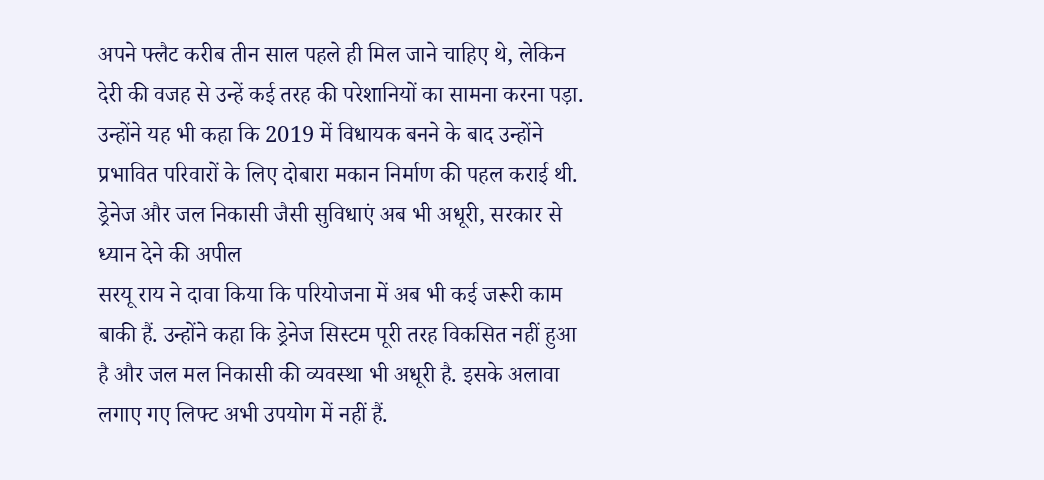अपने फ्लैट करीब तीन साल पहले ही मिल जाने चाहिए थे, लेकिन देरी की वजह से उन्हें कई तरह की परेशानियों का सामना करना पड़ा. उन्होंने यह भी कहा कि 2019 में विधायक बनने के बाद उन्होंने प्रभावित परिवारों के लिए दोबारा मकान निर्माण की पहल कराई थी.
ड्रेनेज और जल निकासी जैसी सुविधाएं अब भी अधूरी, सरकार से ध्यान देने की अपील
सरयू राय ने दावा किया कि परियोजना में अब भी कई जरूरी काम बाकी हैं. उन्होंने कहा कि ड्रेनेज सिस्टम पूरी तरह विकसित नहीं हुआ है और जल मल निकासी की व्यवस्था भी अधूरी है. इसके अलावा लगाए गए लिफ्ट अभी उपयोग में नहीं हैं.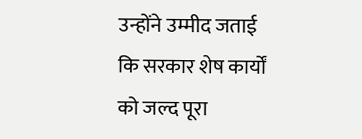उन्होंने उम्मीद जताई कि सरकार शेष कार्यों को जल्द पूरा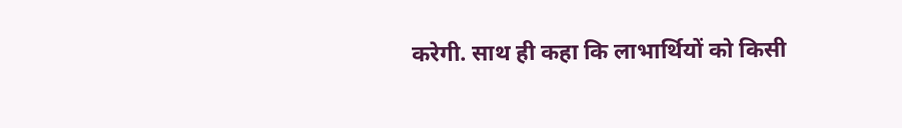करेगी. साथ ही कहा कि लाभार्थियों को किसी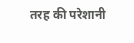तरह की परेशानी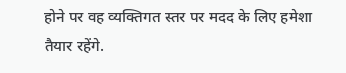होने पर वह व्यक्तिगत स्तर पर मदद के लिए हमेशा तैयार रहेंगे.